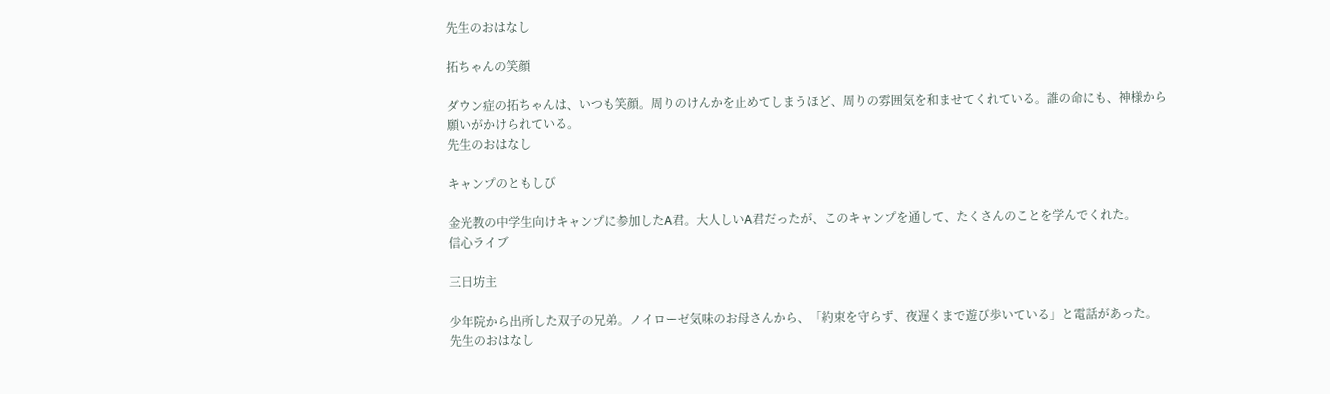先生のおはなし

拓ちゃんの笑顔

ダウン症の拓ちゃんは、いつも笑顔。周りのけんかを止めてしまうほど、周りの雰囲気を和ませてくれている。誰の命にも、神様から願いがかけられている。
先生のおはなし

キャンプのともしび

金光教の中学生向けキャンプに参加したA君。大人しいA君だったが、このキャンプを通して、たくさんのことを学んでくれた。
信心ライブ

三日坊主

少年院から出所した双子の兄弟。ノイローゼ気味のお母さんから、「約束を守らず、夜遅くまで遊び歩いている」と電話があった。
先生のおはなし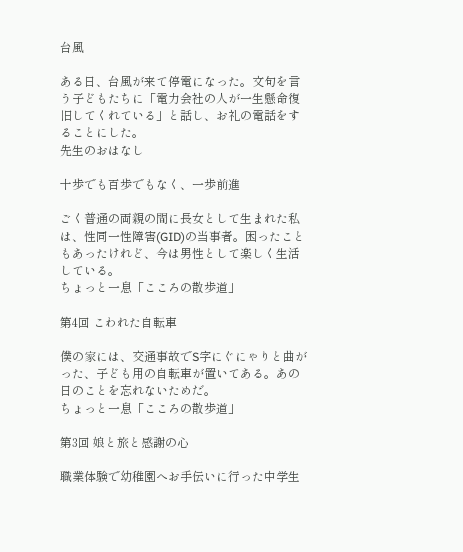台風

ある日、台風が来て停電になった。文句を言う子どもたちに「電力会社の人が一生懸命復旧してくれている」と話し、お礼の電話をすることにした。
先生のおはなし

十歩でも百歩でもなく、一歩前進

ごく普通の両親の間に長女として生まれた私は、性同一性障害(GID)の当事者。困ったこともあったけれど、今は男性として楽しく生活している。
ちょっと一息「こころの散歩道」

第4回 こわれた自転車

僕の家には、交通事故でS字にぐにゃりと曲がった、子ども用の自転車が置いてある。あの日のことを忘れないためだ。
ちょっと一息「こころの散歩道」

第3回 娘と旅と感謝の心

職業体験で幼稚園へお手伝いに行った中学生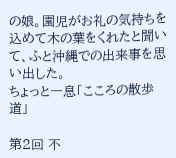の娘。園児がお礼の気持ちを込めて木の葉をくれたと聞いて、ふと沖縄での出来事を思い出した。
ちょっと一息「こころの散歩道」

第2回 不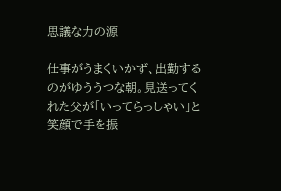思議な力の源

仕事がうまくいかず、出勤するのがゆううつな朝。見送ってくれた父が「いってらっしゃい」と笑顔で手を振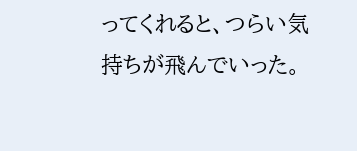ってくれると、つらい気持ちが飛んでいった。